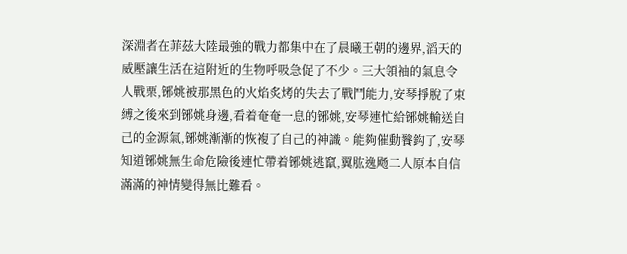深淵者在菲茲大陸最強的戰力都集中在了晨曦王朝的邊界,滔天的威壓讓生活在這附近的生物呼吸急促了不少。三大領袖的氣息令人戰栗,铘姚被那黑色的火焰炙烤的失去了戰鬥能力,安琴掙脫了束縛之後來到铘姚身邊,看着奄奄一息的铘姚,安琴連忙給铘姚輸送自己的金源氣,铘姚漸漸的恢複了自己的神識。能夠催動餮鈎了,安琴知道铘姚無生命危險後連忙帶着铘姚逃竄,翼肱逸飏二人原本自信滿滿的神情變得無比難看。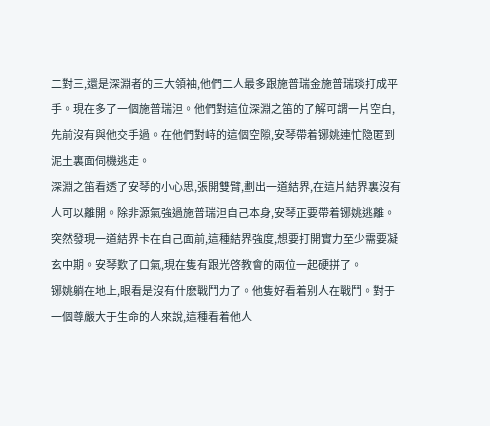二對三,還是深淵者的三大領袖,他們二人最多跟施普瑞金施普瑞琰打成平手。現在多了一個施普瑞泹。他們對這位深淵之笛的了解可謂一片空白,先前沒有與他交手過。在他們對峙的這個空隙,安琴帶着铘姚連忙隐匿到泥土裏面伺機逃走。
深淵之笛看透了安琴的小心思,張開雙臂,劃出一道結界,在這片結界裏沒有人可以離開。除非源氣強過施普瑞泹自己本身,安琴正要帶着铘姚逃離。突然發現一道結界卡在自己面前,這種結界強度,想要打開實力至少需要凝玄中期。安琴歎了口氣,現在隻有跟光啓教會的兩位一起硬拼了。
铘姚躺在地上,眼看是沒有什麽戰鬥力了。他隻好看着别人在戰鬥。對于一個尊嚴大于生命的人來說,這種看着他人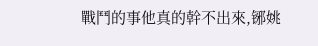戰鬥的事他真的幹不出來,铘姚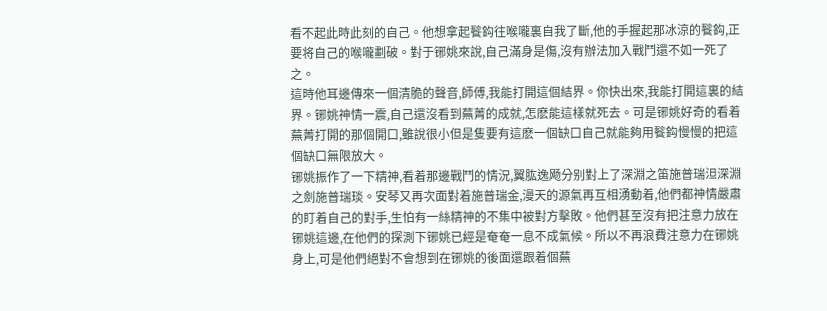看不起此時此刻的自己。他想拿起餮鈎往喉嚨裏自我了斷,他的手握起那冰涼的餮鈎,正要将自己的喉嚨劃破。對于铘姚來說,自己滿身是傷,沒有辦法加入戰鬥還不如一死了之。
這時他耳邊傳來一個清脆的聲音,師傅,我能打開這個結界。你快出來,我能打開這裏的結界。铘姚神情一震,自己還沒看到蕪菁的成就,怎麽能這樣就死去。可是铘姚好奇的看着蕪菁打開的那個開口,雖說很小但是隻要有這麽一個缺口自己就能夠用餮鈎慢慢的把這個缺口無限放大。
铘姚振作了一下精神,看着那邊戰鬥的情況,翼肱逸飏分别對上了深淵之笛施普瑞泹深淵之劍施普瑞琰。安琴又再次面對着施普瑞金,漫天的源氣再互相湧動着,他們都神情嚴肅的盯着自己的對手,生怕有一絲精神的不集中被對方擊敗。他們甚至沒有把注意力放在铘姚這邊,在他們的探測下铘姚已經是奄奄一息不成氣候。所以不再浪費注意力在铘姚身上,可是他們絕對不會想到在铘姚的後面還跟着個蕪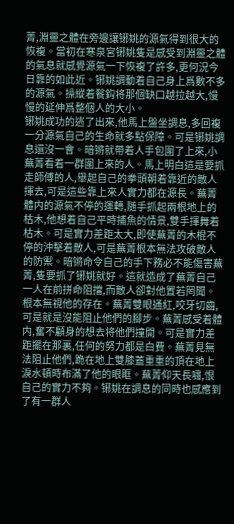菁,淵靈之體在旁邊讓铘姚的源氣得到很大的恢複。當初在寒泉宮铘姚隻是感受到淵靈之體的氣息就感覺源氣一下恢複了許多,更何況今日靠的如此近。铘姚調動着自己身上爲數不多的源氣。操縱着餮鈎将那個缺口越拉越大,慢慢的延伸爲整個人的大小。
铘姚成功的逃了出來,他馬上盤坐調息,多回複一分源氣自己的生命就多點保障。可是铘姚調息還沒一會。暗锵就帶着人手包圍了上來,小蕪菁看着一群圍上來的人。馬上明白這是要抓走師傅的人,舉起自己的拳頭朝着靠近的敵人揮去,可是這些靠上來人實力都在源長。蕪菁體内的源氣不停的運轉,随手抓起兩根地上的枯木,他想着自己平時捕魚的情景,雙手揮舞着枯木。可是實力差距太大,即使蕪菁的木棍不停的沖擊着敵人,可是蕪菁根本無法攻破敵人的防禦。暗锵命令自己的手下務必不能傷害蕪菁,隻要抓了铘姚就好。這就造成了蕪菁自己一人在前拼命阻擋,而敵人卻對他置若罔聞。根本無視他的存在。蕪菁雙眼通紅,咬牙切齒,可是就是沒能阻止他們的腳步。蕪菁感受着體内,奮不顧身的想去将他們撞開。可是實力差距擺在那裏,任何的努力都是白費。蕪菁見無法阻止他們,跪在地上雙膝蓋重重的頂在地上淚水頓時布滿了他的眼眶。蕪菁仰天長嘯,恨自己的實力不夠。铘姚在調息的同時也感應到了有一群人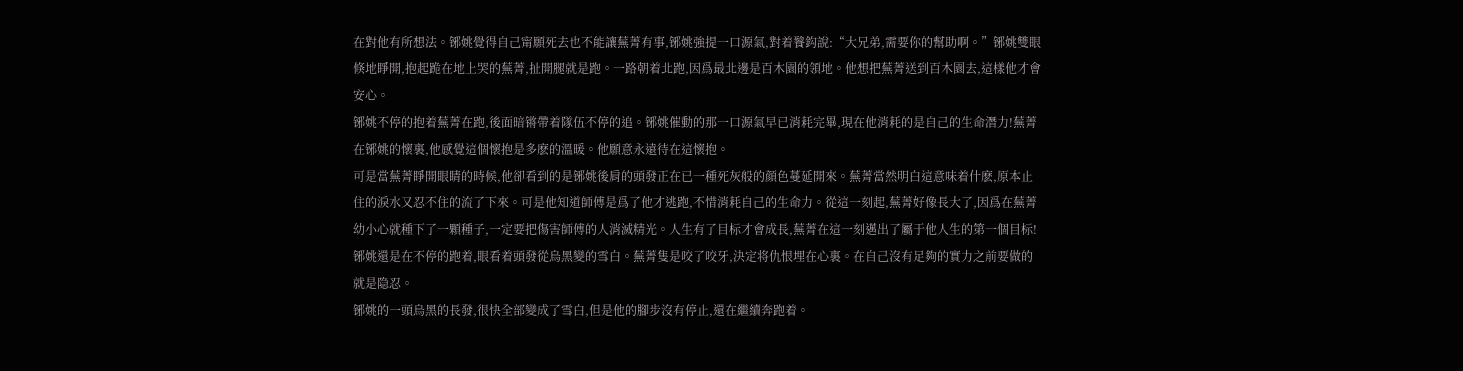在對他有所想法。铘姚覺得自己甯願死去也不能讓蕪菁有事,铘姚強提一口源氣,對着餮鈎說:“大兄弟,需要你的幫助啊。”铘姚雙眼倏地睜開,抱起跪在地上哭的蕪菁,扯開腿就是跑。一路朝着北跑,因爲最北邊是百木園的領地。他想把蕪菁送到百木園去,這樣他才會安心。
铘姚不停的抱着蕪菁在跑,後面暗锵帶着隊伍不停的追。铘姚催動的那一口源氣早已消耗完畢,現在他消耗的是自己的生命潛力!蕪菁在铘姚的懷裏,他感覺這個懷抱是多麽的溫暖。他願意永遠待在這懷抱。
可是當蕪菁睜開眼睛的時候,他卻看到的是铘姚後肩的頭發正在已一種死灰般的顔色蔓延開來。蕪菁當然明白這意味着什麽,原本止住的淚水又忍不住的流了下來。可是他知道師傅是爲了他才逃跑,不惜消耗自己的生命力。從這一刻起,蕪菁好像長大了,因爲在蕪菁幼小心就種下了一顆種子,一定要把傷害師傅的人消滅精光。人生有了目标才會成長,蕪菁在這一刻邁出了屬于他人生的第一個目标!
铘姚還是在不停的跑着,眼看着頭發從烏黑變的雪白。蕪菁隻是咬了咬牙,決定将仇恨埋在心裏。在自己沒有足夠的實力之前要做的就是隐忍。
铘姚的一頭烏黑的長發,很快全部變成了雪白,但是他的腳步沒有停止,還在繼續奔跑着。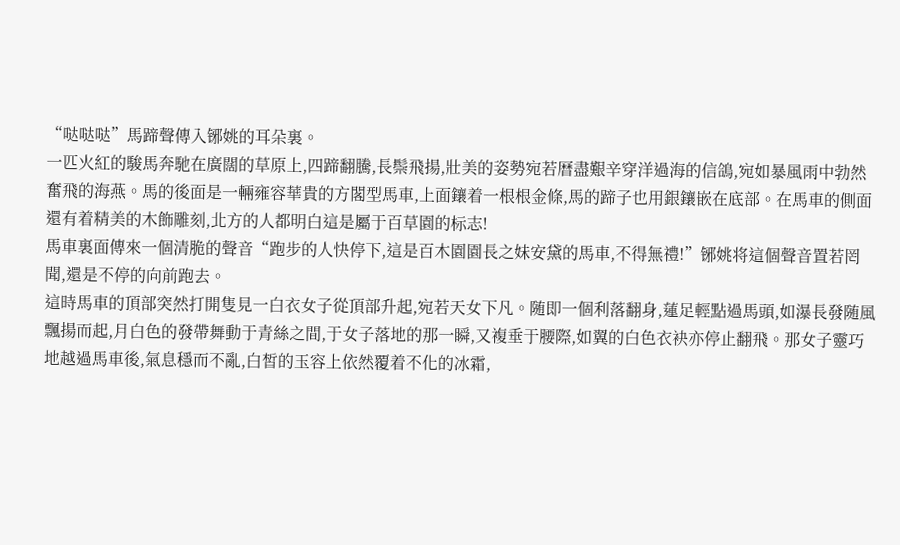“哒哒哒”馬蹄聲傳入铘姚的耳朵裏。
一匹火紅的駿馬奔馳在廣闊的草原上,四蹄翻騰,長鬃飛揚,壯美的姿勢宛若曆盡艱辛穿洋過海的信鴿,宛如暴風雨中勃然奮飛的海燕。馬的後面是一輛雍容華貴的方閣型馬車,上面鑲着一根根金條,馬的蹄子也用銀鑲嵌在底部。在馬車的側面還有着精美的木飾雕刻,北方的人都明白這是屬于百草園的标志!
馬車裏面傳來一個清脆的聲音“跑步的人快停下,這是百木園園長之妹安黛的馬車,不得無禮!”铘姚将這個聲音置若罔聞,還是不停的向前跑去。
這時馬車的頂部突然打開隻見一白衣女子從頂部升起,宛若天女下凡。随即一個利落翻身,蓮足輕點過馬頭,如瀑長發随風飄揚而起,月白色的發帶舞動于青絲之間,于女子落地的那一瞬,又複垂于腰際,如翼的白色衣袂亦停止翻飛。那女子靈巧地越過馬車後,氣息穩而不亂,白皙的玉容上依然覆着不化的冰霜,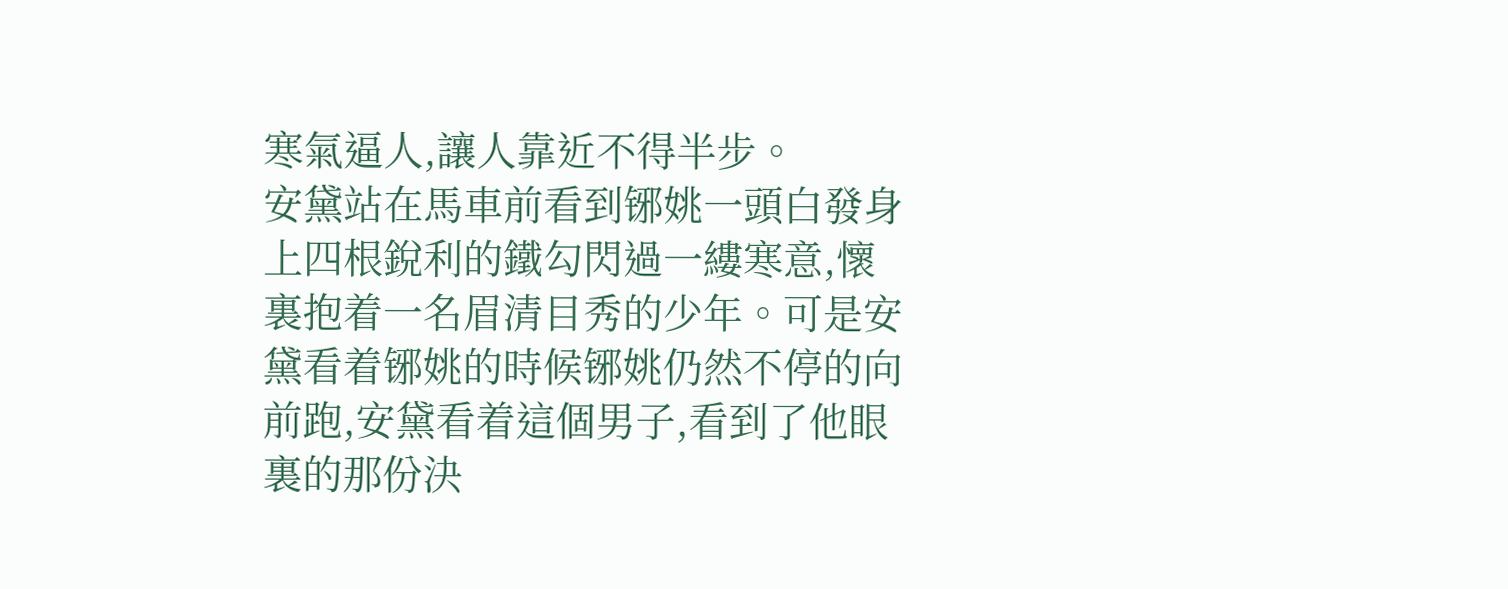寒氣逼人,讓人靠近不得半步。
安黛站在馬車前看到铘姚一頭白發身上四根銳利的鐵勾閃過一縷寒意,懷裏抱着一名眉清目秀的少年。可是安黛看着铘姚的時候铘姚仍然不停的向前跑,安黛看着這個男子,看到了他眼裏的那份決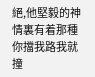絕,他堅毅的神情裏有着那種你擋我路我就撞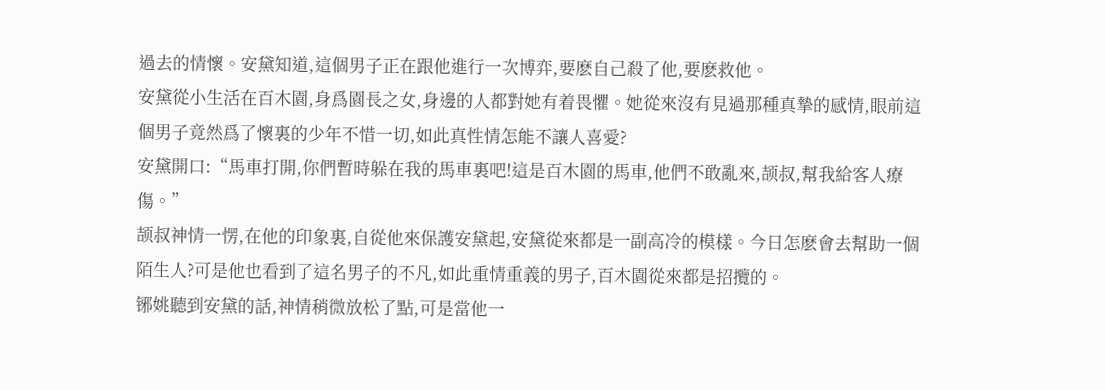過去的情懷。安黛知道,這個男子正在跟他進行一次博弈,要麽自己殺了他,要麽救他。
安黛從小生活在百木園,身爲園長之女,身邊的人都對她有着畏懼。她從來沒有見過那種真摯的感情,眼前這個男子竟然爲了懷裏的少年不惜一切,如此真性情怎能不讓人喜愛?
安黛開口:“馬車打開,你們暫時躲在我的馬車裏吧!這是百木園的馬車,他們不敢亂來,颉叔,幫我給客人療傷。”
颉叔神情一愣,在他的印象裏,自從他來保護安黛起,安黛從來都是一副高冷的模樣。今日怎麽會去幫助一個陌生人?可是他也看到了這名男子的不凡,如此重情重義的男子,百木園從來都是招攬的。
铘姚聽到安黛的話,神情稍微放松了點,可是當他一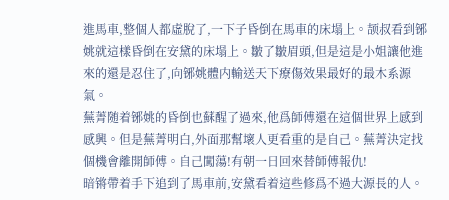進馬車,整個人都虛脫了,一下子昏倒在馬車的床塌上。颉叔看到铘姚就這樣昏倒在安黛的床塌上。皺了皺眉頭,但是這是小姐讓他進來的還是忍住了,向铘姚體内輸送天下療傷效果最好的最木系源氣。
蕪菁随着铘姚的昏倒也蘇醒了過來,他爲師傅還在這個世界上感到感興。但是蕪菁明白,外面那幫壞人更看重的是自己。蕪菁決定找個機會離開師傅。自己闖蕩!有朝一日回來替師傅報仇!
暗锵帶着手下追到了馬車前,安黛看着這些修爲不過大源長的人。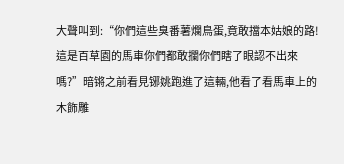大聲叫到:“你們這些臭番薯爛鳥蛋,竟敢擋本姑娘的路!這是百草園的馬車你們都敢攔你們瞎了眼認不出來嗎?”暗锵之前看見铘姚跑進了這輛,他看了看馬車上的木飾雕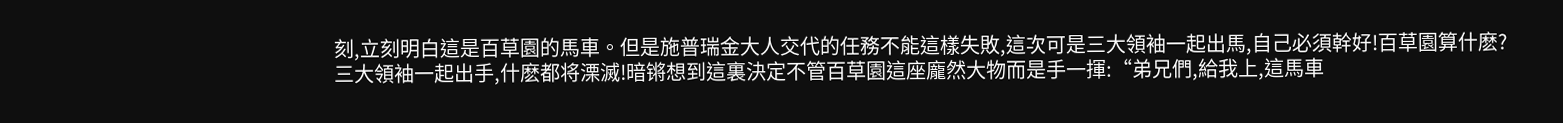刻,立刻明白這是百草園的馬車。但是施普瑞金大人交代的任務不能這樣失敗,這次可是三大領袖一起出馬,自己必須幹好!百草園算什麽?三大領袖一起出手,什麽都将溧滅!暗锵想到這裏決定不管百草園這座龐然大物而是手一揮:“弟兄們,給我上,這馬車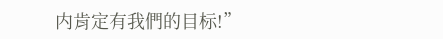内肯定有我們的目标!”